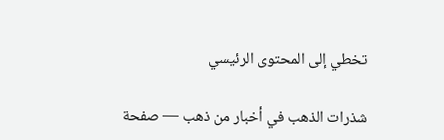تخطي إلى المحتوى الرئيسي

شذرات الذهب في أخبار من ذهب — صفحة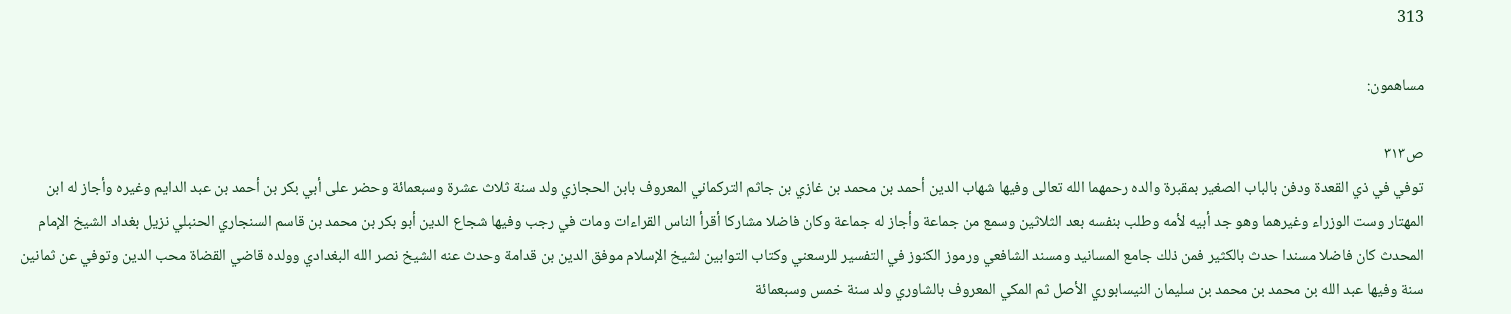313

مساهمون:

ص٣١٣
توفي في ذي القعدة ودفن بالباب الصغير بمقبرة والده رحمهما الله تعالى وفيها شهاب الدين أحمد بن محمد بن غازي بن جاثم التركماني المعروف بابن الحجازي ولد سنة ثلاث عشرة وسبعمائة وحضر على أبي بكر بن أحمد بن عبد الدايم وغيره وأجاز له ابن المهتار وست الوزراء وغيرهما وهو جد أبيه لأمه وطلب بنفسه بعد الثلاثين وسمع من جماعة وأجاز له جماعة وكان فاضلا مشاركا أقرأ الناس القراءات ومات في رجب وفيها شجاع الدين أبو بكر بن محمد بن قاسم السنجاري الحنبلي نزيل بغداد الشيخ الإمام المحدث كان فاضلا مسندا حدث بالكثير فمن ذلك جامع المسانيد ومسند الشافعي ورموز الكنوز في التفسير للرسعني وكتاب التوابين لشيخ الإسلام موفق الدين بن قدامة وحدث عنه الشيخ نصر الله البغدادي وولده قاضي القضاة محب الدين وتوفي عن ثمانين سنة وفيها عبد الله بن محمد بن محمد بن سليمان النيسابوري الأصل ثم المكي المعروف بالشاوري ولد سنة خمس وسبعمائة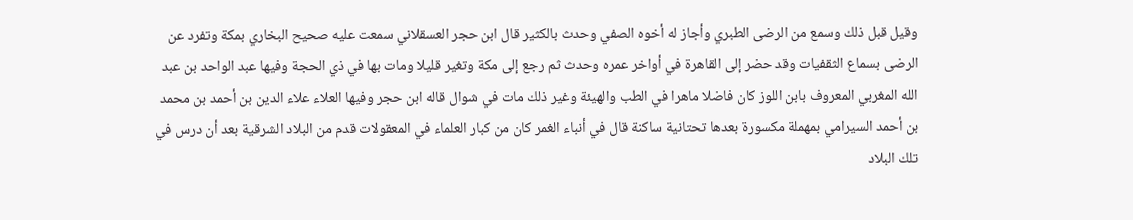وقيل قبل ذلك وسمع من الرضى الطبري وأجاز له أخوه الصفي وحدث بالكثير قال ابن حجر العسقلاني سمعت عليه صحيح البخاري بمكة وتفرد عن الرضى بسماع الثقفيات وقد حضر إلى القاهرة في أواخر عمره وحدث ثم رجع إلى مكة وتغير قليلا ومات بها في ذي الحجة وفيها عبد الواحد بن عبد الله المغربي المعروف بابن اللوز كان فاضلا ماهرا في الطب والهيئة وغير ذلك مات في شوال قاله ابن حجر وفيها العلاء علاء الدين بن أحمد بن محمد بن أحمد السيرامي بمهملة مكسورة بعدها تحتانية ساكنة قال في أنباء الغمر كان من كبار العلماء في المعقولات قدم من البلاد الشرقية بعد أن درس في تلك البلاد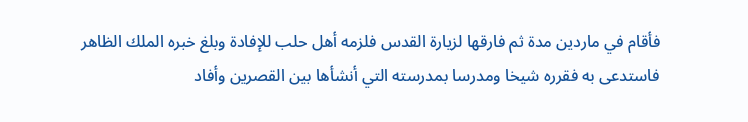فأقام في ماردين مدة ثم فارقها لزيارة القدس فلزمه أهل حلب للإفادة وبلغ خبره الملك الظاهر فاستدعى به فقرره شيخا ومدرسا بمدرسته التي أنشأها بين القصرين وأفاد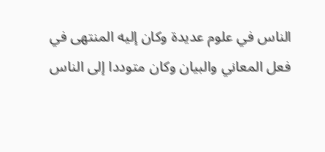الناس في علوم عديدة وكان إليه المنتهى في فعل المعاني والبيان وكان متوددا إلى الناس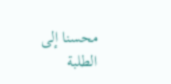محسنا إلى الطلبة